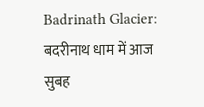Badrinath Glacier: बदरीनाथ धाम में आज सुबह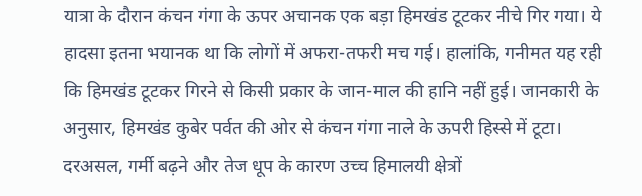यात्रा के दौरान कंचन गंगा के ऊपर अचानक एक बड़ा हिमखंड टूटकर नीचे गिर गया। ये हादसा इतना भयानक था कि लोगों में अफरा-तफरी मच गई। हालांकि, गनीमत यह रही कि हिमखंड टूटकर गिरने से किसी प्रकार के जान-माल की हानि नहीं हुई। जानकारी के अनुसार, हिमखंड कुबेर पर्वत की ओर से कंचन गंगा नाले के ऊपरी हिस्से में टूटा। दरअसल, गर्मी बढ़ने और तेज धूप के कारण उच्च हिमालयी क्षेत्रों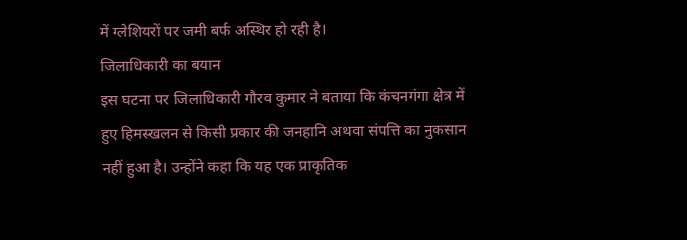में ग्लेशियरों पर जमी बर्फ अस्थिर हो रही है।
जिलाधिकारी का बयान
इस घटना पर जिलाधिकारी गौरव कुमार ने बताया कि कंचनगंगा क्षेत्र में हुए हिमस्खलन से किसी प्रकार की जनहानि अथवा संपत्ति का नुकसान नहीं हुआ है। उन्होंने कहा कि यह एक प्राकृतिक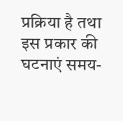प्रक्रिया है तथा इस प्रकार की घटनाएं समय-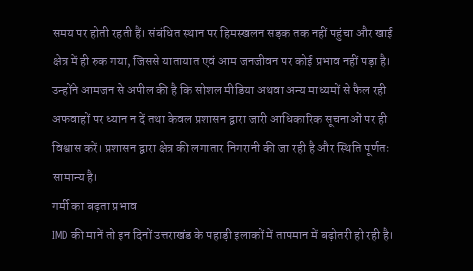समय पर होती रहती हैं। संबंधित स्थान पर हिमस्खलन सड़क तक नहीं पहुंचा और खाई क्षेत्र में ही रुक गया, जिससे यातायात एवं आम जनजीवन पर कोई प्रभाव नहीं पड़ा है।
उन्होंने आमजन से अपील की है कि सोशल मीडिया अथवा अन्य माध्यमों से फैल रही अफवाहों पर ध्यान न दें तथा केवल प्रशासन द्वारा जारी आधिकारिक सूचनाओं पर ही विश्वास करें। प्रशासन द्वारा क्षेत्र की लगातार निगरानी की जा रही है और स्थिति पूर्णतः सामान्य है।
गर्मी का बढ़ता प्रभाव
IMD की मानें तो इन दिनों उत्तराखंड के पहाड़ी इलाकों में तापमान में बढ़ोतरी हो रही है।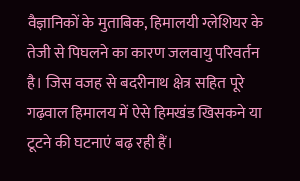वैज्ञानिकों के मुताबिक, हिमालयी ग्लेशियर के तेजी से पिघलने का कारण जलवायु परिवर्तन है। जिस वजह से बदरीनाथ क्षेत्र सहित पूरे गढ़वाल हिमालय में ऐसे हिमखंड खिसकने या टूटने की घटनाएं बढ़ रही हैं।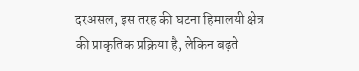दरअसल, इस तरह की घटना हिमालयी क्षेत्र की प्राकृतिक प्रक्रिया है, लेकिन बढ़ते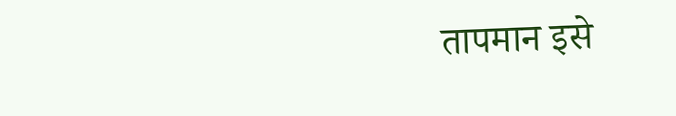तापमान इसे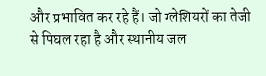और प्रभावित कर रहे हैं। जो ग्लेशियरों का तेजी से पिघल रहा है और स्थानीय जल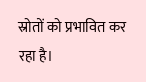स्रोतों को प्रभावित कर रहा है।